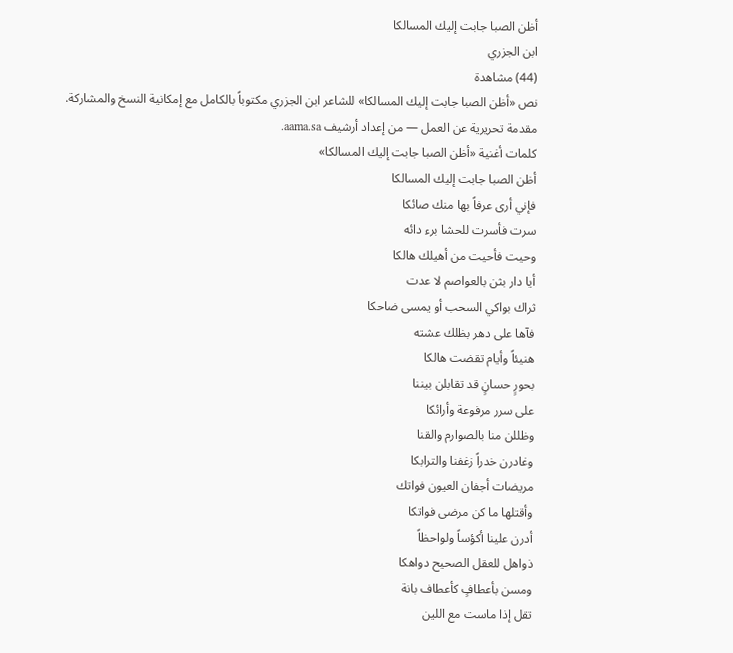أظن الصبا جابت إليك المسالكا
ابن الجزري
(44) مشاهدة
نص «أظن الصبا جابت إليك المسالكا» للشاعر ابن الجزري مكتوباً بالكامل مع إمكانية النسخ والمشاركة.
مقدمة تحريرية عن العمل — من إعداد أرشيف aama.sa.
كلمات أغنية «أظن الصبا جابت إليك المسالكا»
أظن الصبا جابت إليك المسالكا
فإني أرى عرفاً بها منك صائكا
سرت فأسرت للحشا برء دائه
وحيت فأحيت من أهيلك هالكا
أيا دار بثن بالعواصم لا عدت
ثراك بواكي السحب أو يمسى ضاحكا
فآها على دهر بظلك عشته
هنيئاً وأيام تقضت هالكا
بحورٍ حسانٍ قد تقابلن بيننا
على سرر مرفوعة وأرائكا
وظللن منا بالصوارم والقنا
وغادرن خدراً زغفنا والترابكا
مريضات أجفان العيون فواتك
وأقتلها ما كن مرضى فواتكا
أدرن علينا أكؤساً ولواحظاً
ذواهل للعقل الصحيح دواهكا
ومسن بأعطافٍ كأعطاف بانة
تقل إذا ماست مع اللين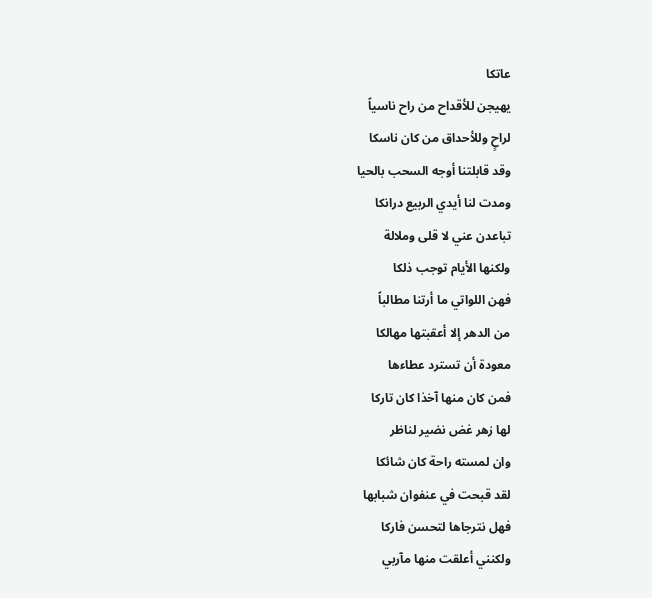عاتكا
يهيجن للأقداح من راح ناسياً
لراحٍ وللأحداق من كان ناسكا
وقد قابلتنا أوجه السحب بالحيا
ومدت لنا أيدي الربيع درانكا
تباعدن عني لا قلى وملالة
ولكنها الأيام توجب ذلكا
فهن اللواتي ما أرتنا مطالباً
من الدهر إلا أعقبتها مهالكا
معودة أن تسترد عطاءها
فمن كان منها آخذا كان تاركا
لها زهر غض نضير لناظر
وان لمسته راحة كان شائكا
لقد قبحت في عنفوان شبابها
فهل نترجاها لتحسن فاركا
ولكنني أعلقت منها مآربي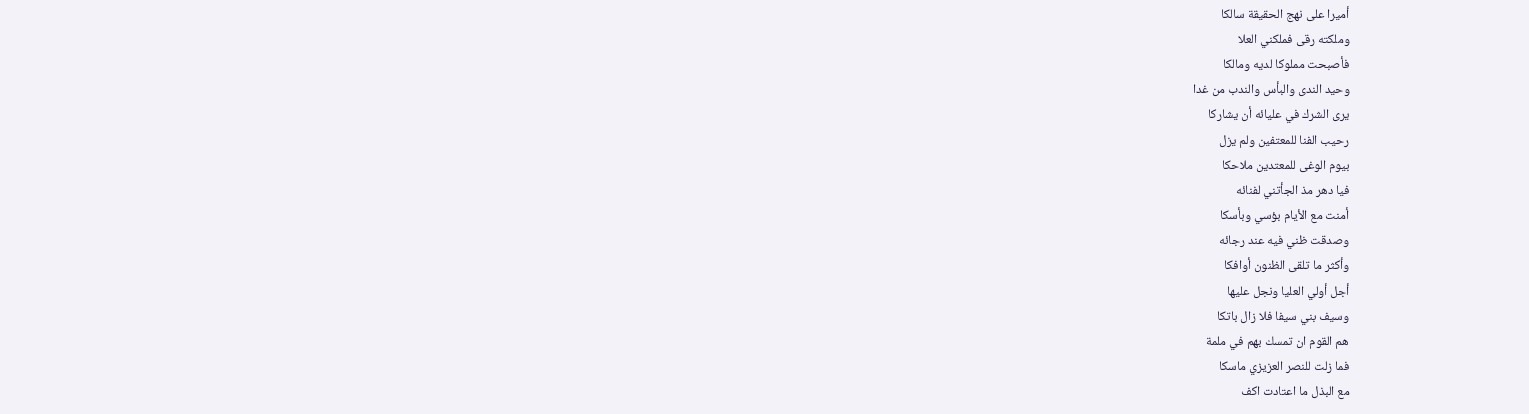أميرا على نهج الحقيقة سالكا
وملكته رقى فملكني العلا
فأصبحت مملوكا لديه ومالكا
وحيد الندى والبأس والندب من غدا
يرى الشرك في عليائه أن يشاركا
رحيب الفنا للمعتفين ولم يزل
بيوم الوغى للمعتدين ملاحكا
فيا دهر مذ الجأتني لفنائه
أمنت مع الأيام بؤسي وبأسكا
وصدقت ظني فيه عند رجائه
وأكثر ما تلقى الظنون أوافكا
أجل أولي العليا ونجل عليها
وسيف بني سيفا فلا زال باتكا
هم القوم ان تمسك بهم في ملمة
فما زلت للنصر العزيزي ماسكا
مع البذل ما اعتادت اكف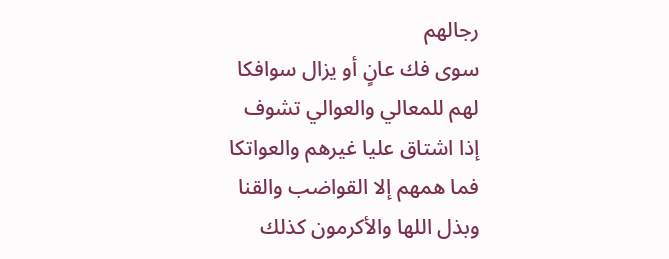رجالهم
سوى فك عانٍ أو يزال سوافكا
لهم للمعالي والعوالي تشوف
إذا اشتاق عليا غيرهم والعواتكا
فما همهم إلا القواضب والقنا
وبذل اللها والأكرمون كذلك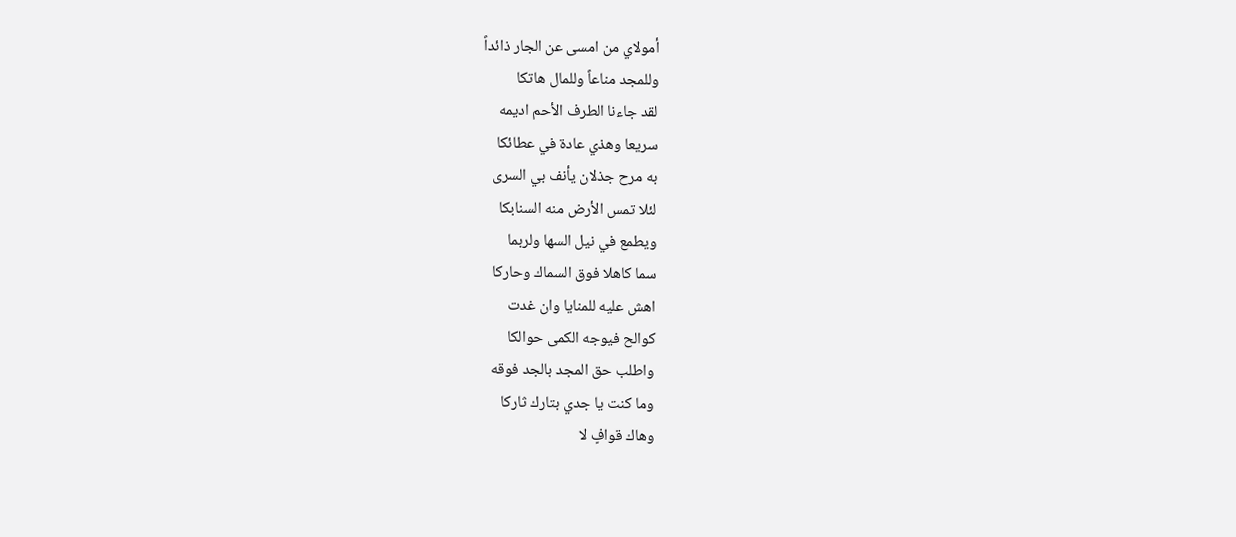أمولاي من امسى عن الجار ذائداً
وللمجد مناعاً وللمال هاتكا
لقد جاءنا الطرف الأحم اديمه
سريعا وهذي عادة في عطائكا
به مرح جذلان يأنف بي السرى
لئلا تمس الأرض منه السنابكا
ويطمع في نيل السها ولربما
سما كاهلا فوق السماك وحاركا
اهش عليه للمنايا وان غدت
كوالح فيوجه الكمى حوالكا
واطلب حق المجد بالجد فوقه
وما كنت يا جدي بتارك ثاركا
وهاك قوافٍ لا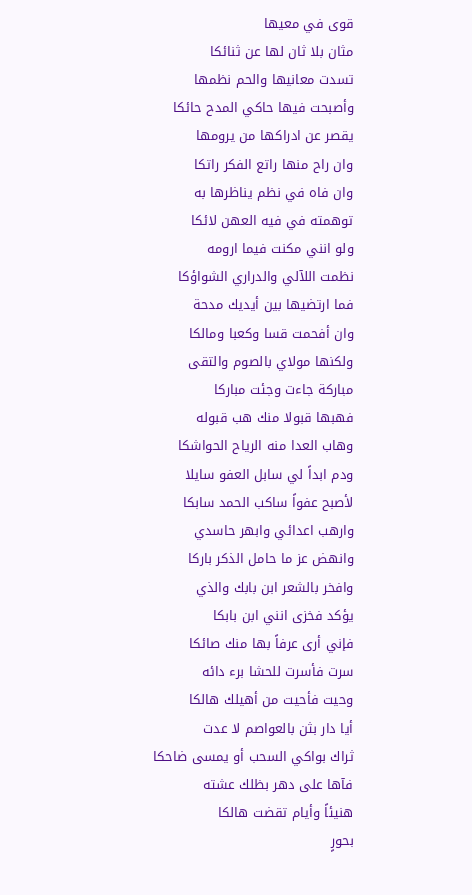قوى في معيها
مثان بلا ثان لها عن ثنائكا
تسدت معانيها والحم نظمها
وأصبحت فيها حاكي المدح حائكا
يقصر عن ادراكها من يرومها
وان راح منها راتع الفكر راتكا
وان فاه في نظم يناظرها به
توهمته في فيه العهن لائكا
ولو انني مكنت فيما ارومه
نظمت اللآلي والدراري الشواؤكا
فما ارتضيها بين أيديك مدحة
وان أفحمت قسا وكعبا ومالكا
ولكنها مولاي بالصوم والتقى
مباركة جاءت وجئت مباركا
فهبها قبولا منك هب قبوله
وهاب العدا منه الرياح الحواشكا
ودم ابداً لي سابل العفو سايلا
لأصبح عفواً ساكب الحمد سابكا
وارهب اعدائي وابهر حاسدي
وانهض عز ما حامل الذكر باركا
وافخر بالشعر ابن بابك والذي
يؤكد فخزى انني ابن بابكا
فإني أرى عرفاً بها منك صائكا
سرت فأسرت للحشا برء دائه
وحيت فأحيت من أهيلك هالكا
أيا دار بثن بالعواصم لا عدت
ثراك بواكي السحب أو يمسى ضاحكا
فآها على دهر بظلك عشته
هنيئاً وأيام تقضت هالكا
بحورٍ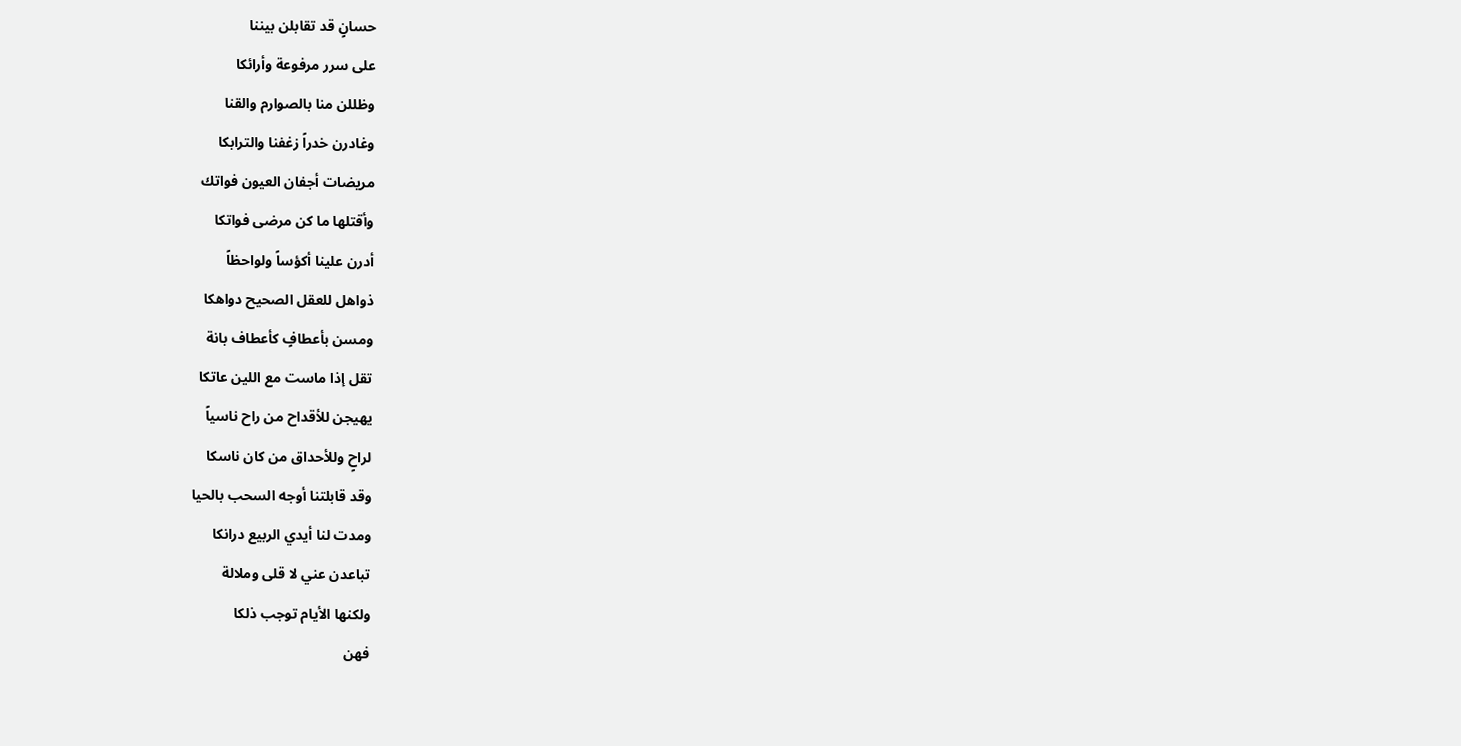حسانٍ قد تقابلن بيننا
على سرر مرفوعة وأرائكا
وظللن منا بالصوارم والقنا
وغادرن خدراً زغفنا والترابكا
مريضات أجفان العيون فواتك
وأقتلها ما كن مرضى فواتكا
أدرن علينا أكؤساً ولواحظاً
ذواهل للعقل الصحيح دواهكا
ومسن بأعطافٍ كأعطاف بانة
تقل إذا ماست مع اللين عاتكا
يهيجن للأقداح من راح ناسياً
لراحٍ وللأحداق من كان ناسكا
وقد قابلتنا أوجه السحب بالحيا
ومدت لنا أيدي الربيع درانكا
تباعدن عني لا قلى وملالة
ولكنها الأيام توجب ذلكا
فهن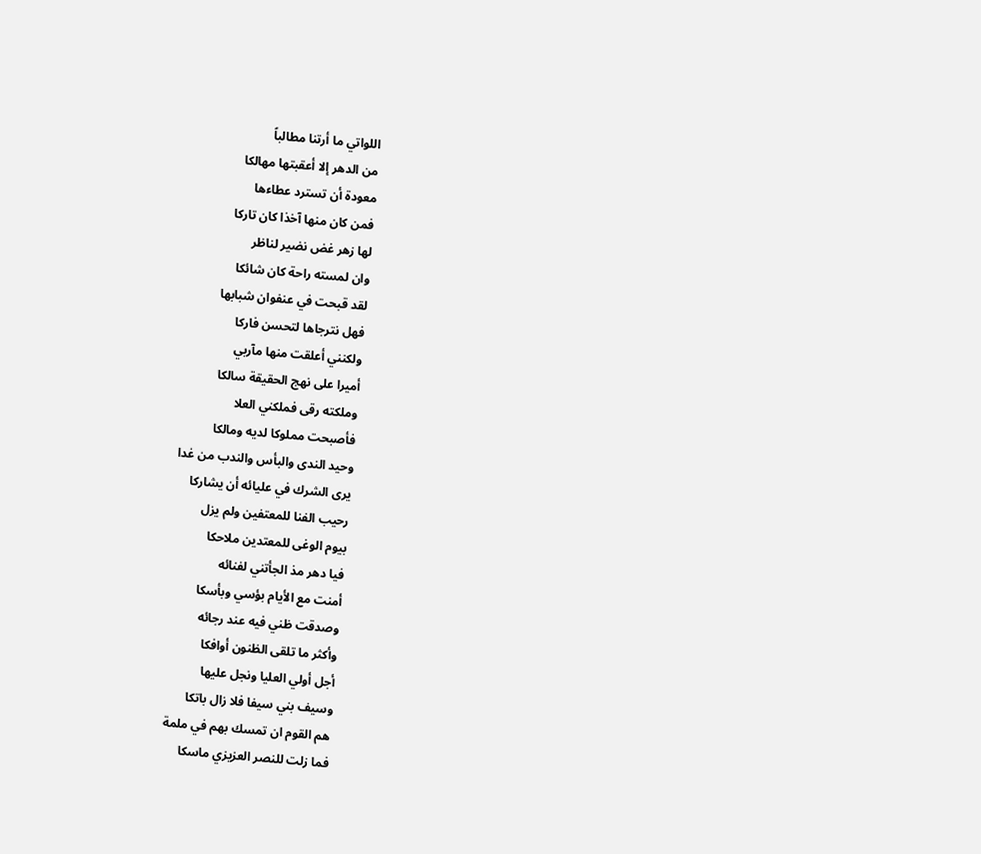اللواتي ما أرتنا مطالباً
من الدهر إلا أعقبتها مهالكا
معودة أن تسترد عطاءها
فمن كان منها آخذا كان تاركا
لها زهر غض نضير لناظر
وان لمسته راحة كان شائكا
لقد قبحت في عنفوان شبابها
فهل نترجاها لتحسن فاركا
ولكنني أعلقت منها مآربي
أميرا على نهج الحقيقة سالكا
وملكته رقى فملكني العلا
فأصبحت مملوكا لديه ومالكا
وحيد الندى والبأس والندب من غدا
يرى الشرك في عليائه أن يشاركا
رحيب الفنا للمعتفين ولم يزل
بيوم الوغى للمعتدين ملاحكا
فيا دهر مذ الجأتني لفنائه
أمنت مع الأيام بؤسي وبأسكا
وصدقت ظني فيه عند رجائه
وأكثر ما تلقى الظنون أوافكا
أجل أولي العليا ونجل عليها
وسيف بني سيفا فلا زال باتكا
هم القوم ان تمسك بهم في ملمة
فما زلت للنصر العزيزي ماسكا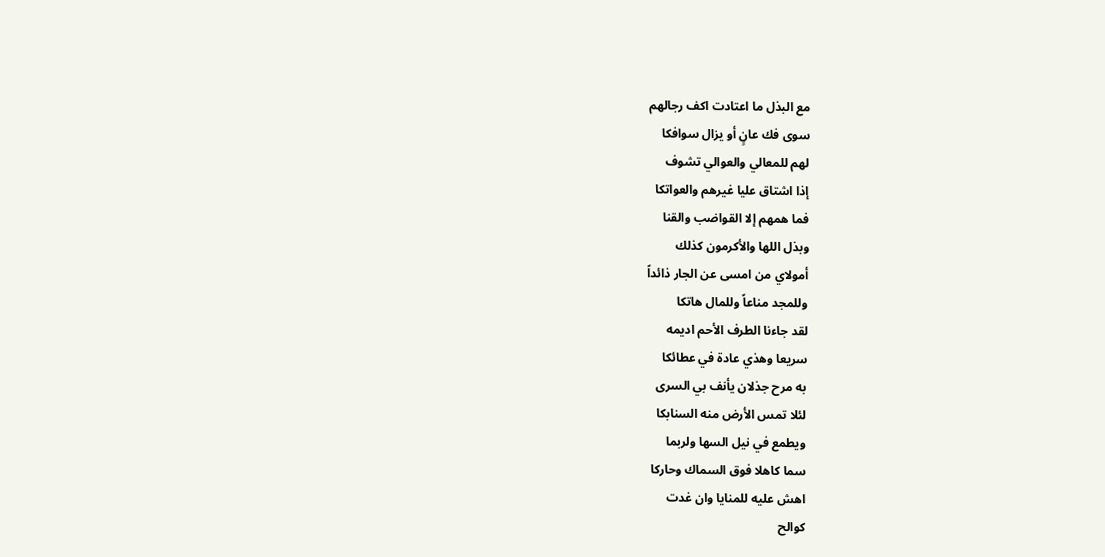مع البذل ما اعتادت اكف رجالهم
سوى فك عانٍ أو يزال سوافكا
لهم للمعالي والعوالي تشوف
إذا اشتاق عليا غيرهم والعواتكا
فما همهم إلا القواضب والقنا
وبذل اللها والأكرمون كذلك
أمولاي من امسى عن الجار ذائداً
وللمجد مناعاً وللمال هاتكا
لقد جاءنا الطرف الأحم اديمه
سريعا وهذي عادة في عطائكا
به مرح جذلان يأنف بي السرى
لئلا تمس الأرض منه السنابكا
ويطمع في نيل السها ولربما
سما كاهلا فوق السماك وحاركا
اهش عليه للمنايا وان غدت
كوالح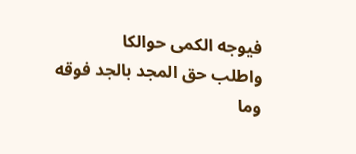فيوجه الكمى حوالكا
واطلب حق المجد بالجد فوقه
وما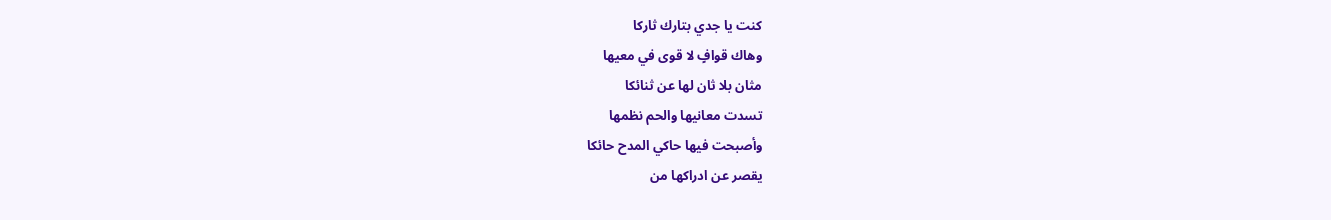كنت يا جدي بتارك ثاركا
وهاك قوافٍ لا قوى في معيها
مثان بلا ثان لها عن ثنائكا
تسدت معانيها والحم نظمها
وأصبحت فيها حاكي المدح حائكا
يقصر عن ادراكها من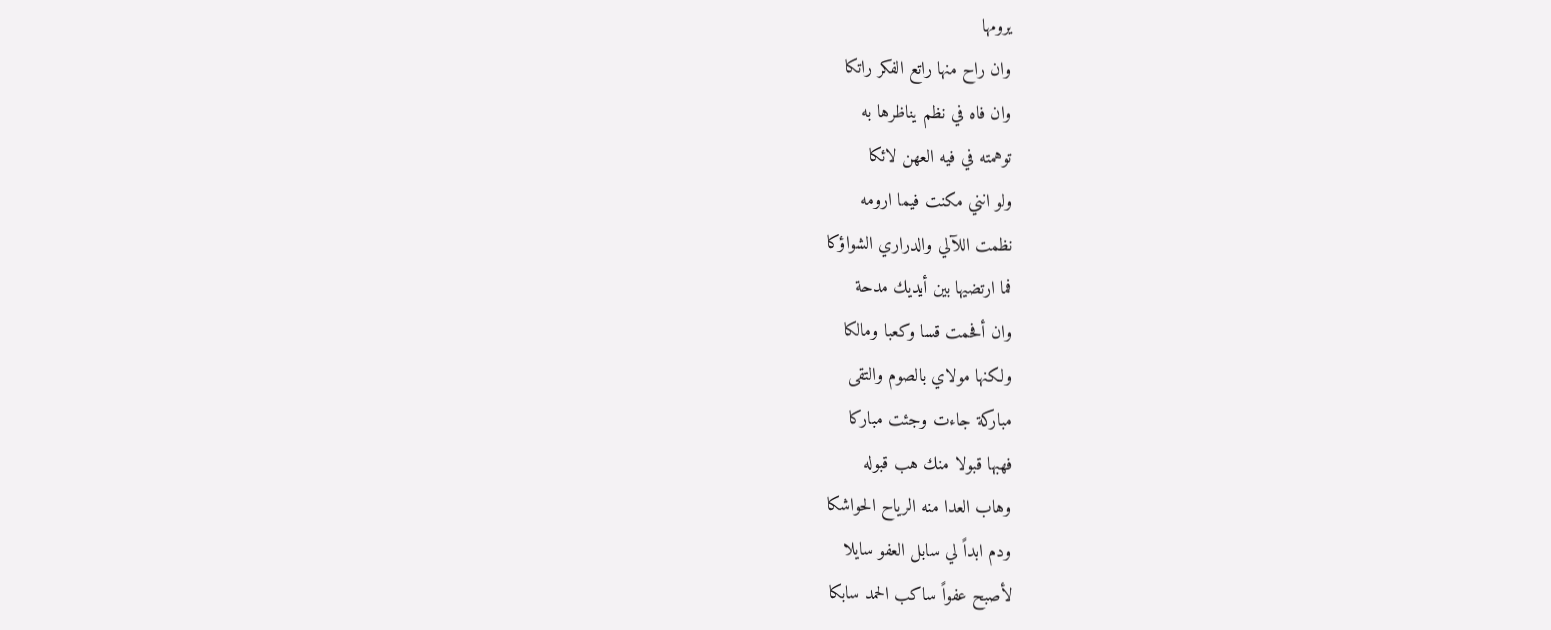يرومها
وان راح منها راتع الفكر راتكا
وان فاه في نظم يناظرها به
توهمته في فيه العهن لائكا
ولو انني مكنت فيما ارومه
نظمت اللآلي والدراري الشواؤكا
فما ارتضيها بين أيديك مدحة
وان أفحمت قسا وكعبا ومالكا
ولكنها مولاي بالصوم والتقى
مباركة جاءت وجئت مباركا
فهبها قبولا منك هب قبوله
وهاب العدا منه الرياح الحواشكا
ودم ابداً لي سابل العفو سايلا
لأصبح عفواً ساكب الحمد سابكا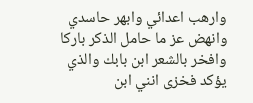وارهب اعدائي وابهر حاسدي
وانهض عز ما حامل الذكر باركا
وافخر بالشعر ابن بابك والذي
يؤكد فخزى انني ابن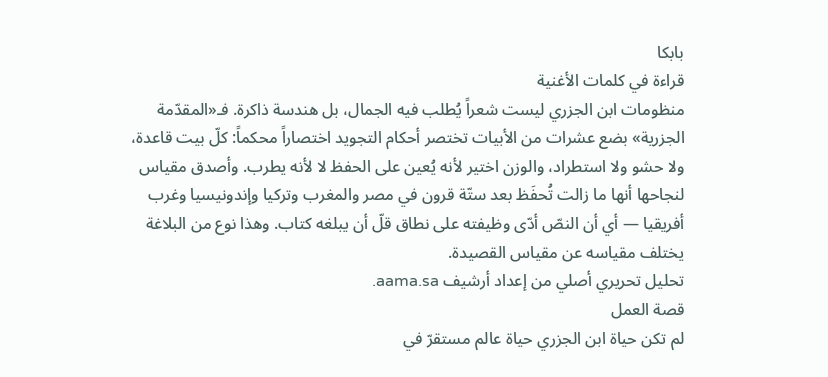بابكا
قراءة في كلمات الأغنية
منظومات ابن الجزري ليست شعراً يُطلب فيه الجمال، بل هندسة ذاكرة. فـ«المقدّمة الجزرية» بضع عشرات من الأبيات تختصر أحكام التجويد اختصاراً محكماً: كلّ بيت قاعدة، ولا حشو ولا استطراد، والوزن اختير لأنه يُعين على الحفظ لا لأنه يطرب. وأصدق مقياس لنجاحها أنها ما زالت تُحفَظ بعد ستّة قرون في مصر والمغرب وتركيا وإندونيسيا وغرب أفريقيا — أي أن النصّ أدّى وظيفته على نطاق قلّ أن يبلغه كتاب. وهذا نوع من البلاغة يختلف مقياسه عن مقياس القصيدة.
تحليل تحريري أصلي من إعداد أرشيف aama.sa.
قصة العمل
لم تكن حياة ابن الجزري حياة عالم مستقرّ في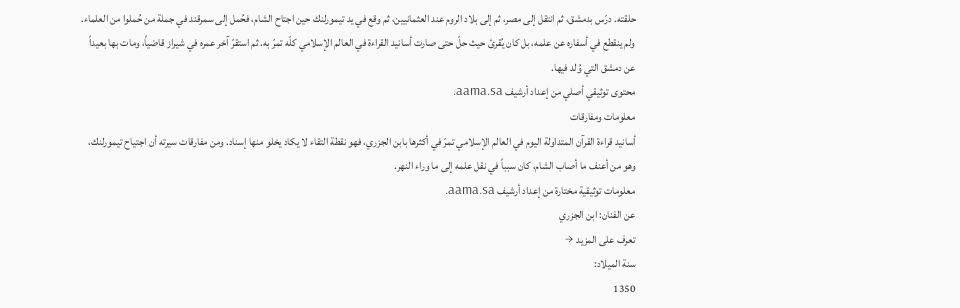حلقته. درّس بدمشق، ثم انتقل إلى مصر، ثم إلى بلاد الروم عند العثمانيين، ثم وقع في يد تيمورلنك حين اجتاح الشام، فحُمل إلى سمرقند في جملة من حُملوا من العلماء. ولم ينقطع في أسفاره عن علمه، بل كان يُقرئ حيث حلّ حتى صارت أسانيد القراءة في العالم الإسلامي كلّه تمرّ به. ثم استقرّ آخر عمره في شيراز قاضياً، ومات بها بعيداً عن دمشق التي وُلد فيها.
محتوى توثيقي أصلي من إعداد أرشيف aama.sa.
معلومات ومفارقات
أسانيد قراءة القرآن المتداولة اليوم في العالم الإسلامي تمرّ في أكثرها بابن الجزري، فهو نقطة التقاء لا يكاد يخلو منها إسناد. ومن مفارقات سيرته أن اجتياح تيمورلنك، وهو من أعنف ما أصاب الشام، كان سبباً في نقل علمه إلى ما وراء النهر.
معلومات توثيقية مختارة من إعداد أرشيف aama.sa.
عن الفنان: ابن الجزري
تعرف على المزيد →
سنة الميلاد:
1350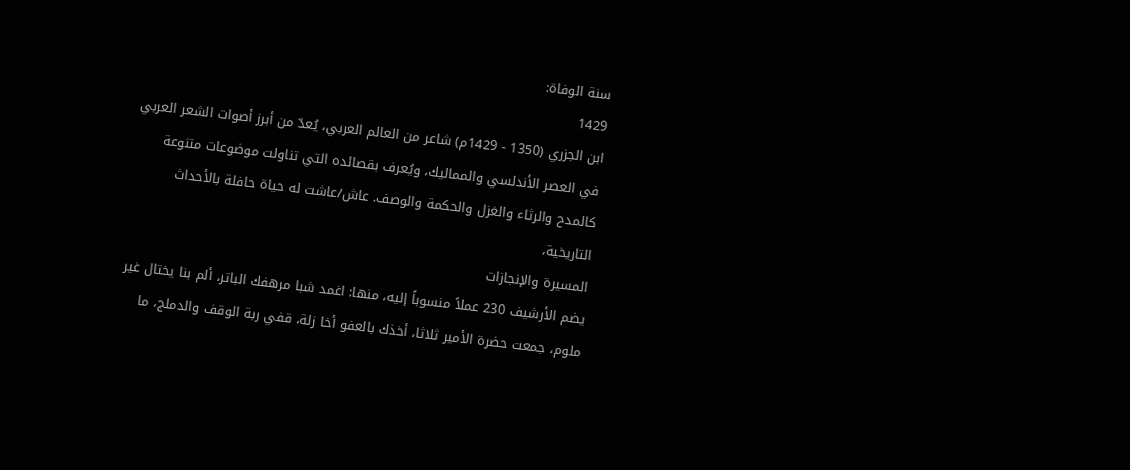سنة الوفاة:
1429
ابن الجزري (1350 - 1429م) شاعر من العالم العربي، يُعدّ من أبرز أصوات الشعر العربي في العصر الأندلسي والمماليك، ويُعرف بقصائده التي تناولت موضوعات متنوعة كالمدح والرثاء والغزل والحكمة والوصف. عاش/عاشت له حياة حافلة بالأحداث التاريخية،
المسيرة والإنجازات
يضم الأرشيف 230 عملاً منسوباً إليه، منها: اغمد شبا مرهفك الباتر، ألم بنا يختال غير ملوم، جمعت حضرة الأمير ثلاثا، أخذك بالعفو أخا زلة، قفي ربة الوقف والدملج، ما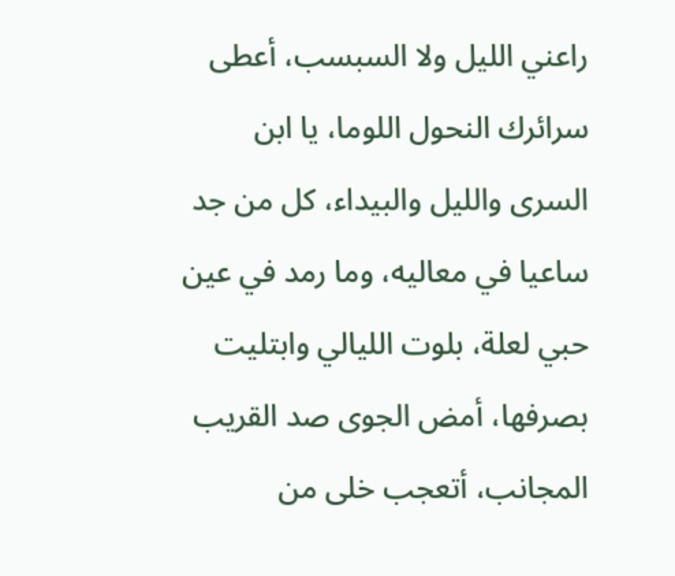راعني الليل ولا السبسب، أعطى سرائرك النحول اللوما، يا ابن السرى والليل والبيداء، كل من جد ساعيا في معاليه، وما رمد في عين حبي لعلة، بلوت الليالي وابتليت بصرفها، أمض الجوى صد القريب المجانب، أتعجب خلى من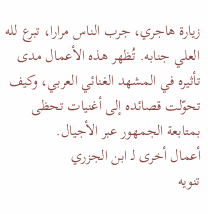زيارة هاجري، جرب الناس مرارا، تبرع لله العلي جنابه. تُظهر هذه الأعمال مدى تأثيره في المشهد الغنائي العربي، وكيف تحوّلت قصائده إلى أغنيات تحظى بمتابعة الجمهور عبر الأجيال.
أعمال أخرى لـ ابن الجزري
تنويه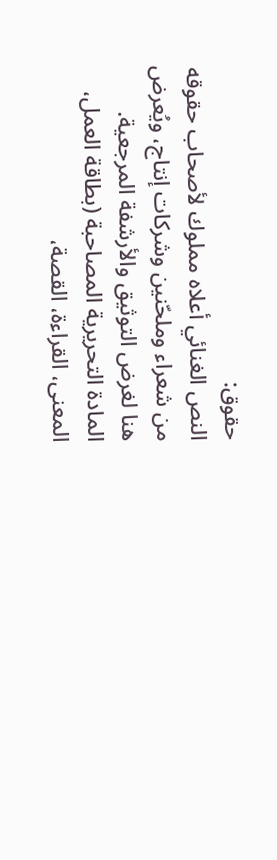حقوق:
النص الغنائي أعلاه مملوك لأصحاب حقوقه من شعراء وملحّنين وشركات إنتاج، ويُعرض هنا لغرض التوثيق والأرشفة المرجعية.
المادة التحريرية المصاحبة (بطاقة العمل، المعنى، القراءة، القصة،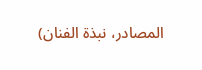المصادر، نبذة الفنان)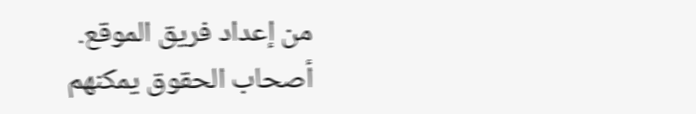من إعداد فريق الموقع.
أصحاب الحقوق يمكنهم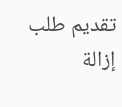تقديم طلب إزالة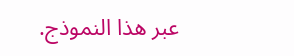عبر هذا النموذج.